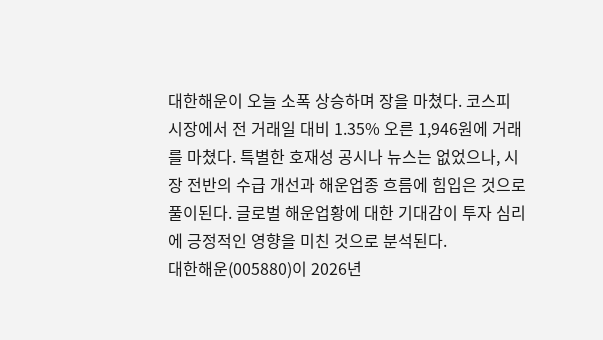대한해운이 오늘 소폭 상승하며 장을 마쳤다. 코스피 시장에서 전 거래일 대비 1.35% 오른 1,946원에 거래를 마쳤다. 특별한 호재성 공시나 뉴스는 없었으나, 시장 전반의 수급 개선과 해운업종 흐름에 힘입은 것으로 풀이된다. 글로벌 해운업황에 대한 기대감이 투자 심리에 긍정적인 영향을 미친 것으로 분석된다.
대한해운(005880)이 2026년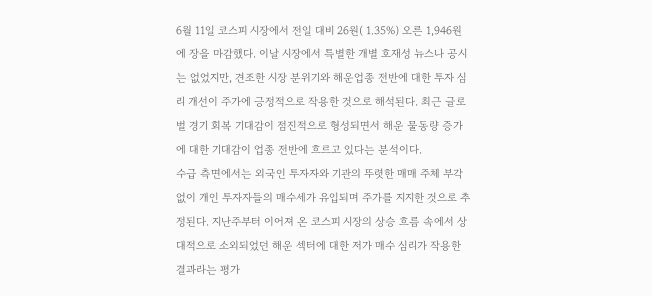6월 11일 코스피 시장에서 전일 대비 26원( 1.35%) 오른 1,946원에 장을 마감했다. 이날 시장에서 특별한 개별 호재성 뉴스나 공시는 없었지만, 견조한 시장 분위기와 해운업종 전반에 대한 투자 심리 개선이 주가에 긍정적으로 작용한 것으로 해석된다. 최근 글로벌 경기 회복 기대감이 점진적으로 형성되면서 해운 물동량 증가에 대한 기대감이 업종 전반에 흐르고 있다는 분석이다.
수급 측면에서는 외국인 투자자와 기관의 뚜렷한 매매 주체 부각 없이 개인 투자자들의 매수세가 유입되며 주가를 지지한 것으로 추정된다. 지난주부터 이어져 온 코스피 시장의 상승 흐름 속에서 상대적으로 소외되었던 해운 섹터에 대한 저가 매수 심리가 작용한 결과라는 평가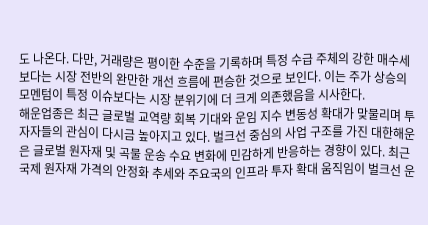도 나온다. 다만, 거래량은 평이한 수준을 기록하며 특정 수급 주체의 강한 매수세보다는 시장 전반의 완만한 개선 흐름에 편승한 것으로 보인다. 이는 주가 상승의 모멘텀이 특정 이슈보다는 시장 분위기에 더 크게 의존했음을 시사한다.
해운업종은 최근 글로벌 교역량 회복 기대와 운임 지수 변동성 확대가 맞물리며 투자자들의 관심이 다시금 높아지고 있다. 벌크선 중심의 사업 구조를 가진 대한해운은 글로벌 원자재 및 곡물 운송 수요 변화에 민감하게 반응하는 경향이 있다. 최근 국제 원자재 가격의 안정화 추세와 주요국의 인프라 투자 확대 움직임이 벌크선 운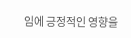임에 긍정적인 영향을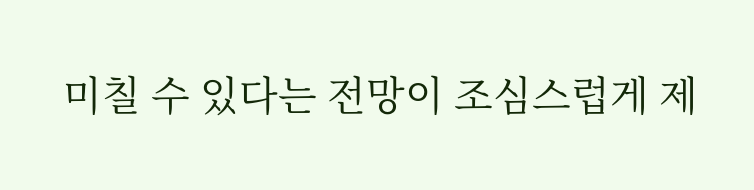미칠 수 있다는 전망이 조심스럽게 제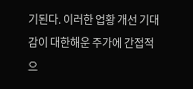기된다. 이러한 업황 개선 기대감이 대한해운 주가에 간접적으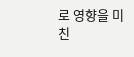로 영향을 미친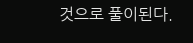것으로 풀이된다.